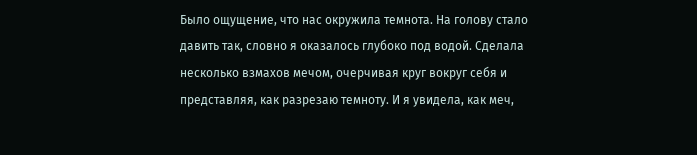Было ощущение, что нас окружила темнота. На голову стало давить так, словно я оказалось глубоко под водой. Сделала несколько взмахов мечом, очерчивая круг вокруг себя и представляя, как разрезаю темноту. И я увидела, как меч,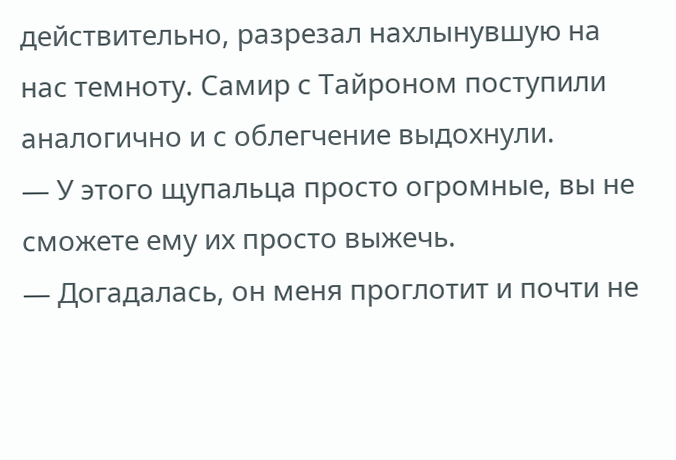действительно, разрезал нахлынувшую на нас темноту. Самир с Тайроном поступили аналогично и с облегчение выдохнули.
— У этого щупальца просто огромные, вы не сможете ему их просто выжечь.
— Догадалась, он меня проглотит и почти не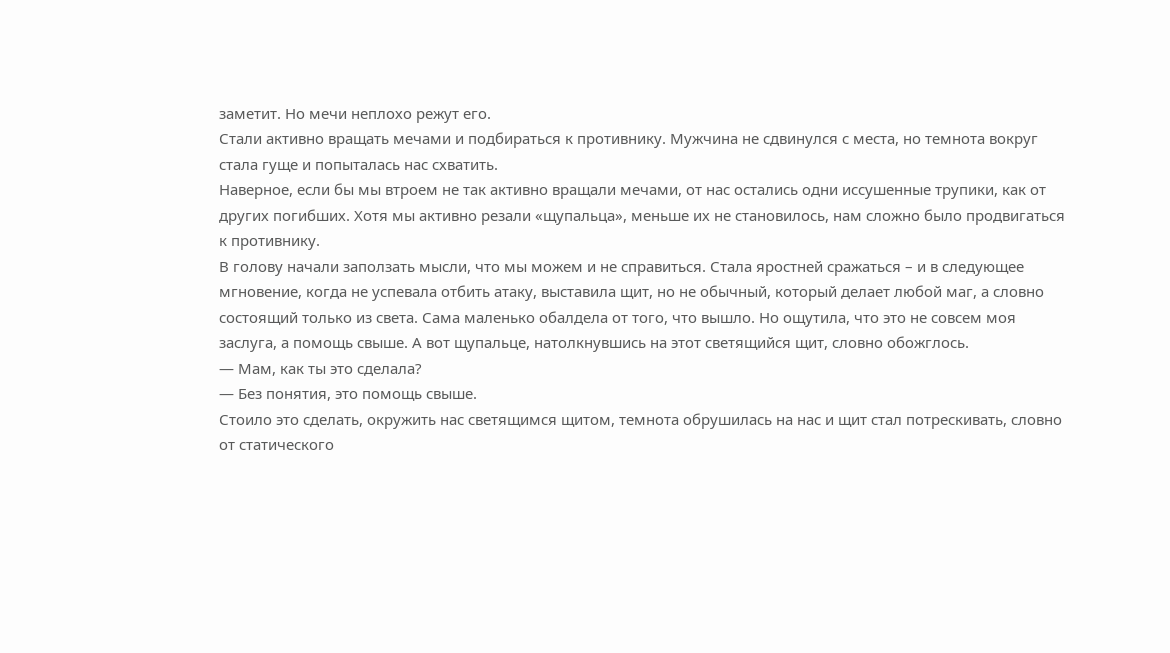заметит. Но мечи неплохо режут его.
Стали активно вращать мечами и подбираться к противнику. Мужчина не сдвинулся с места, но темнота вокруг стала гуще и попыталась нас схватить.
Наверное, если бы мы втроем не так активно вращали мечами, от нас остались одни иссушенные трупики, как от других погибших. Хотя мы активно резали «щупальца», меньше их не становилось, нам сложно было продвигаться к противнику.
В голову начали заползать мысли, что мы можем и не справиться. Стала яростней сражаться – и в следующее мгновение, когда не успевала отбить атаку, выставила щит, но не обычный, который делает любой маг, а словно состоящий только из света. Сама маленько обалдела от того, что вышло. Но ощутила, что это не совсем моя заслуга, а помощь свыше. А вот щупальце, натолкнувшись на этот светящийся щит, словно обожглось.
— Мам, как ты это сделала?
— Без понятия, это помощь свыше.
Стоило это сделать, окружить нас светящимся щитом, темнота обрушилась на нас и щит стал потрескивать, словно от статического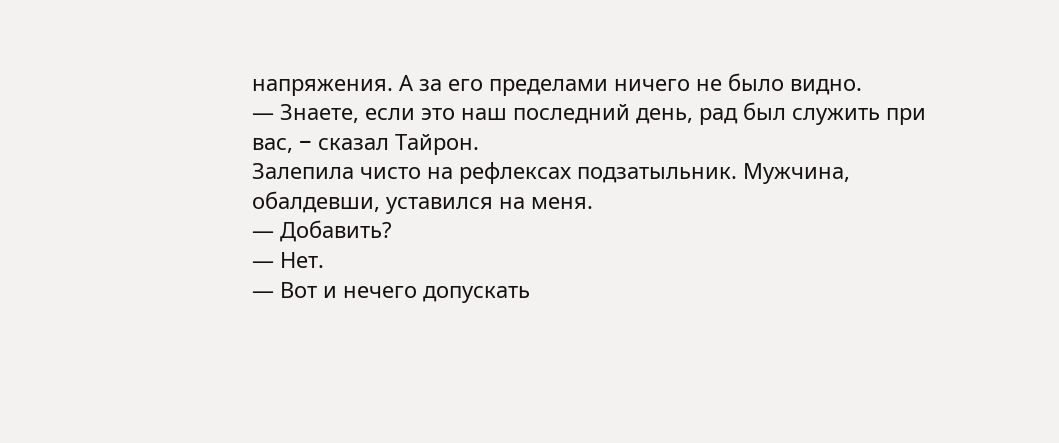напряжения. А за его пределами ничего не было видно.
— Знаете, если это наш последний день, рад был служить при вас, − сказал Тайрон.
Залепила чисто на рефлексах подзатыльник. Мужчина, обалдевши, уставился на меня.
— Добавить?
— Нет.
— Вот и нечего допускать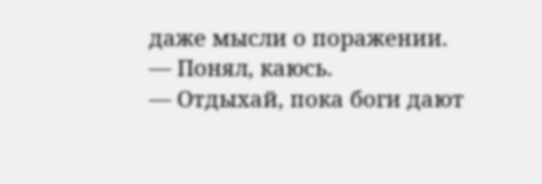даже мысли о поражении.
— Понял, каюсь.
— Отдыхай, пока боги дают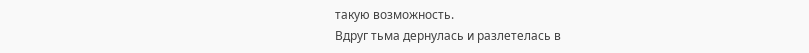такую возможность.
Вдруг тьма дернулась и разлетелась в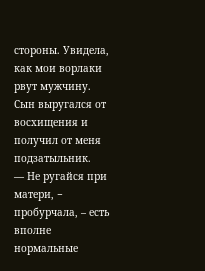стороны. Увидела, как мои ворлаки рвут мужчину. Сын выругался от восхищения и получил от меня подзатыльник.
— Не ругайся при матери, − пробурчала, – есть вполне нормальные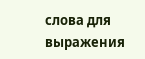слова для выражения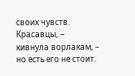своих чувств. Красавцы, − кивнула ворлакам, – но есть его не стоит.